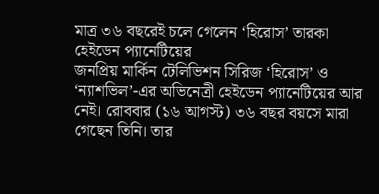মাত্র ৩৬ বছরেই চলে গেলেন ‘হিরোস’ তারকা হেইডেন প্যানেটিয়ের
জনপ্রিয় মার্কিন টেলিভিশন সিরিজ ‘হিরোস’ ও ‘ন্যাশভিল’-এর অভিনেত্রী হেইডেন প্যানেটিয়ের আর নেই। রোববার (১৬ আগস্ট) ৩৬ বছর বয়সে মারা গেছেন তিনি। তার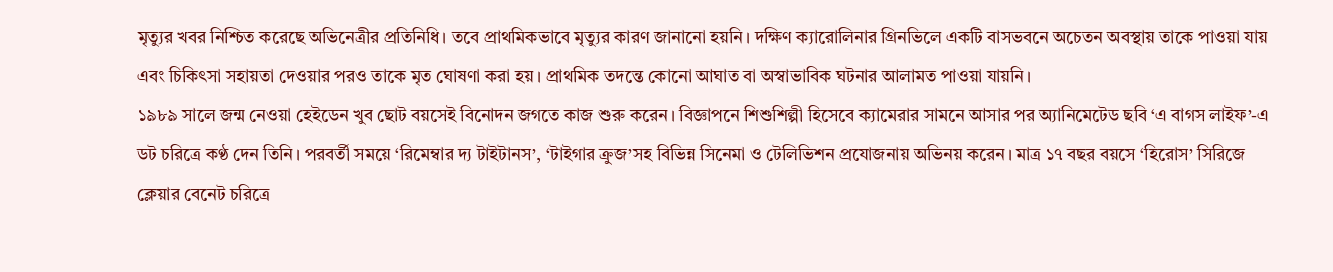মৃত্যুর খবর নিশ্চিত করেছে অভিনেত্রীর প্রতিনিধি। তবে প্রাথমিকভাবে মৃত্যুর কারণ জানানো হয়নি। দক্ষিণ ক্যারোলিনার গ্রিনভিলে একটি বাসভবনে অচেতন অবস্থায় তাকে পাওয়া যায় এবং চিকিৎসা সহায়তা দেওয়ার পরও তাকে মৃত ঘোষণা করা হয়। প্রাথমিক তদন্তে কোনো আঘাত বা অস্বাভাবিক ঘটনার আলামত পাওয়া যায়নি।
১৯৮৯ সালে জন্ম নেওয়া হেইডেন খুব ছোট বয়সেই বিনোদন জগতে কাজ শুরু করেন। বিজ্ঞাপনে শিশুশিল্পী হিসেবে ক্যামেরার সামনে আসার পর অ্যানিমেটেড ছবি ‘এ বাগস লাইফ’-এ ডট চরিত্রে কণ্ঠ দেন তিনি। পরবর্তী সময়ে ‘রিমেম্বার দ্য টাইটানস’, ‘টাইগার ক্রুজ’সহ বিভিন্ন সিনেমা ও টেলিভিশন প্রযোজনায় অভিনয় করেন। মাত্র ১৭ বছর বয়সে ‘হিরোস’ সিরিজে ক্লেয়ার বেনেট চরিত্রে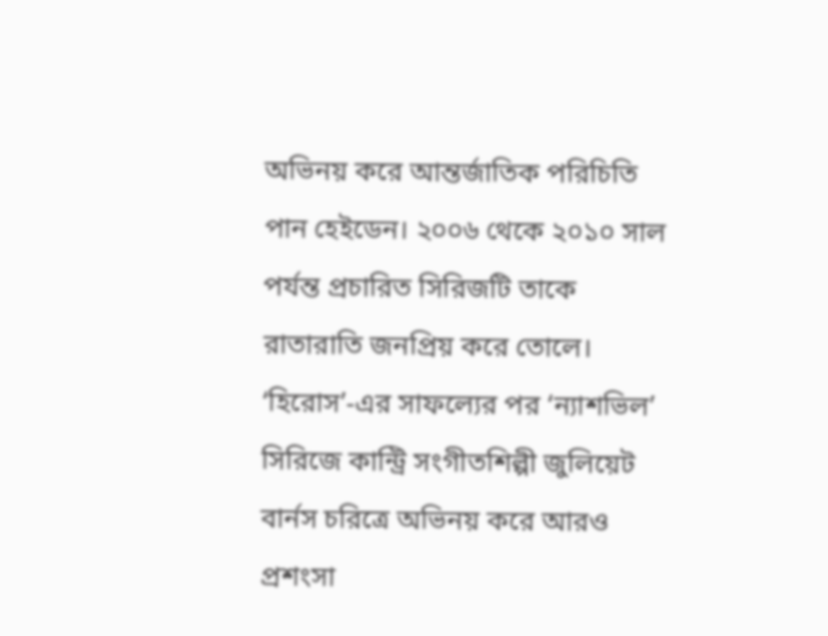অভিনয় করে আন্তর্জাতিক পরিচিতি পান হেইডেন। ২০০৬ থেকে ২০১০ সাল পর্যন্ত প্রচারিত সিরিজটি তাকে রাতারাতি জনপ্রিয় করে তোলে।
‘হিরোস’-এর সাফল্যের পর ‘ন্যাশভিল’ সিরিজে কান্ট্রি সংগীতশিল্পী জুলিয়েট বার্নস চরিত্রে অভিনয় করে আরও প্রশংসা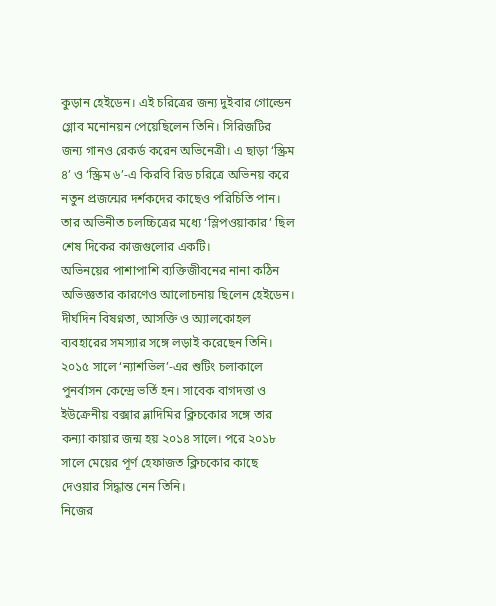কুড়ান হেইডেন। এই চরিত্রের জন্য দুইবার গোল্ডেন গ্লোব মনোনয়ন পেয়েছিলেন তিনি। সিরিজটির জন্য গানও রেকর্ড করেন অভিনেত্রী। এ ছাড়া ‘স্ক্রিম ৪’ ও ‘স্ক্রিম ৬’-এ কিরবি রিড চরিত্রে অভিনয় করে নতুন প্রজন্মের দর্শকদের কাছেও পরিচিতি পান। তার অভিনীত চলচ্চিত্রের মধ্যে ‘স্লিপওয়াকার’ ছিল শেষ দিকের কাজগুলোর একটি।
অভিনয়ের পাশাপাশি ব্যক্তিজীবনের নানা কঠিন অভিজ্ঞতার কারণেও আলোচনায় ছিলেন হেইডেন। দীর্ঘদিন বিষণ্নতা, আসক্তি ও অ্যালকোহল ব্যবহারের সমস্যার সঙ্গে লড়াই করেছেন তিনি। ২০১৫ সালে ‘ন্যাশভিল’-এর শুটিং চলাকালে পুনর্বাসন কেন্দ্রে ভর্তি হন। সাবেক বাগদত্তা ও ইউক্রেনীয় বক্সার ভ্লাদিমির ক্লিচকোর সঙ্গে তার কন্যা কায়ার জন্ম হয় ২০১৪ সালে। পরে ২০১৮ সালে মেয়ের পূর্ণ হেফাজত ক্লিচকোর কাছে দেওয়ার সিদ্ধান্ত নেন তিনি।
নিজের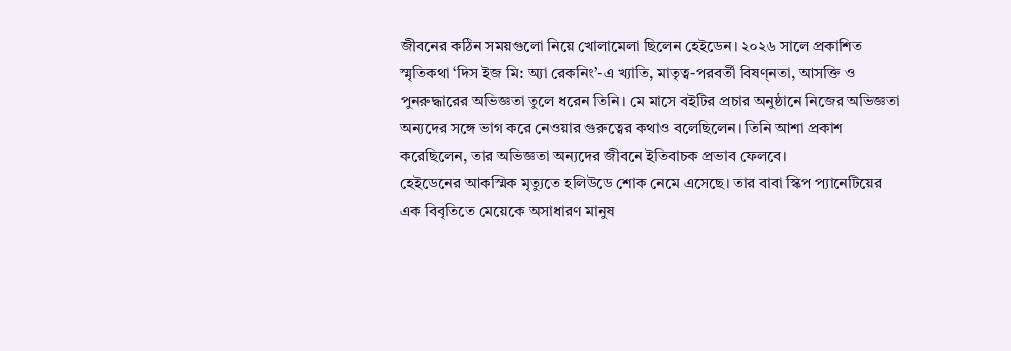জীবনের কঠিন সময়গুলো নিয়ে খোলামেলা ছিলেন হেইডেন। ২০২৬ সালে প্রকাশিত স্মৃতিকথা ‘দিস ইজ মি: অ্যা রেকনিং’-এ খ্যাতি, মাতৃত্ব-পরবর্তী বিষণ্নতা, আসক্তি ও পুনরুদ্ধারের অভিজ্ঞতা তুলে ধরেন তিনি। মে মাসে বইটির প্রচার অনুষ্ঠানে নিজের অভিজ্ঞতা অন্যদের সঙ্গে ভাগ করে নেওয়ার গুরুত্বের কথাও বলেছিলেন। তিনি আশা প্রকাশ করেছিলেন, তার অভিজ্ঞতা অন্যদের জীবনে ইতিবাচক প্রভাব ফেলবে।
হেইডেনের আকস্মিক মৃত্যুতে হলিউডে শোক নেমে এসেছে। তার বাবা স্কিপ প্যানেটিয়ের এক বিবৃতিতে মেয়েকে অসাধারণ মানুষ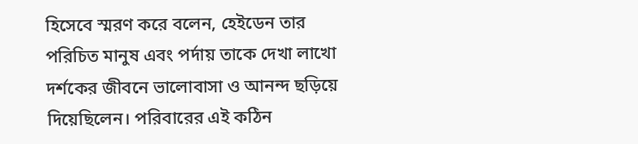হিসেবে স্মরণ করে বলেন, হেইডেন তার পরিচিত মানুষ এবং পর্দায় তাকে দেখা লাখো দর্শকের জীবনে ভালোবাসা ও আনন্দ ছড়িয়ে দিয়েছিলেন। পরিবারের এই কঠিন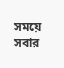সময়ে সবার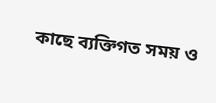কাছে ব্যক্তিগত সময় ও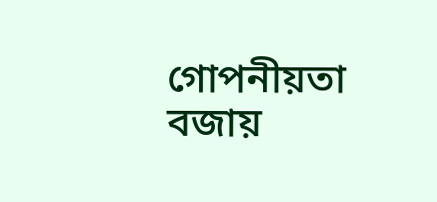গোপনীয়তা বজায়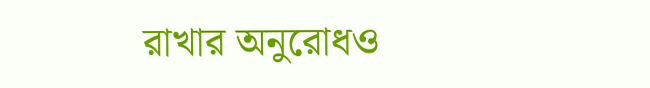রাখার অনুরোধও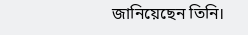জানিয়েছেন তিনি।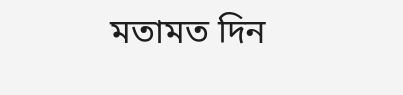মতামত দিন